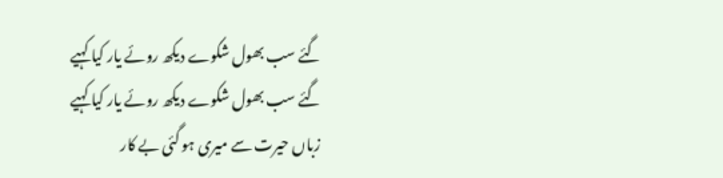گئے سب بھول شکوے دیکھ روئے یار کیا کہیے
گئے سب بھول شکوے دیکھ روئے یار کیا کہیے
زباں حیرت سے میری ہو گئی بے کار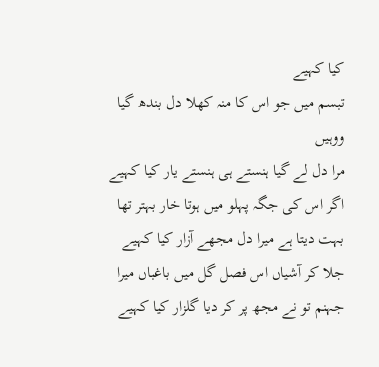کیا کہیے
تبسم میں جو اس کا منہ کھلا دل بندھ گیا ووہیں
مرا دل لے گیا ہنستے ہی ہنستے یار کیا کہیے
اگر اس کی جگہ پہلو میں ہوتا خار بہتر تھا
بہت دیتا ہے میرا دل مجھے آزار کیا کہیے
جلا کر آشیاں اس فصل گل میں باغباں میرا
جہنم تو نے مجھ پر کر دیا گلزار کیا کہیے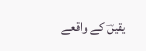یقیںؔ کے واقعے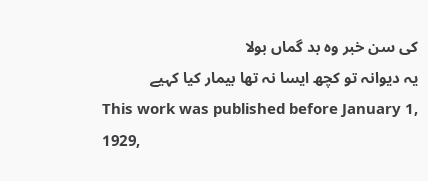کی سن خبر وہ بد گماں بولا
یہ دیوانہ تو کچھ ایسا نہ تھا بیمار کیا کہیے
This work was published before January 1, 1929,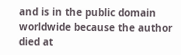and is in the public domain worldwide because the author died at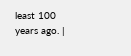least 100 years ago. |